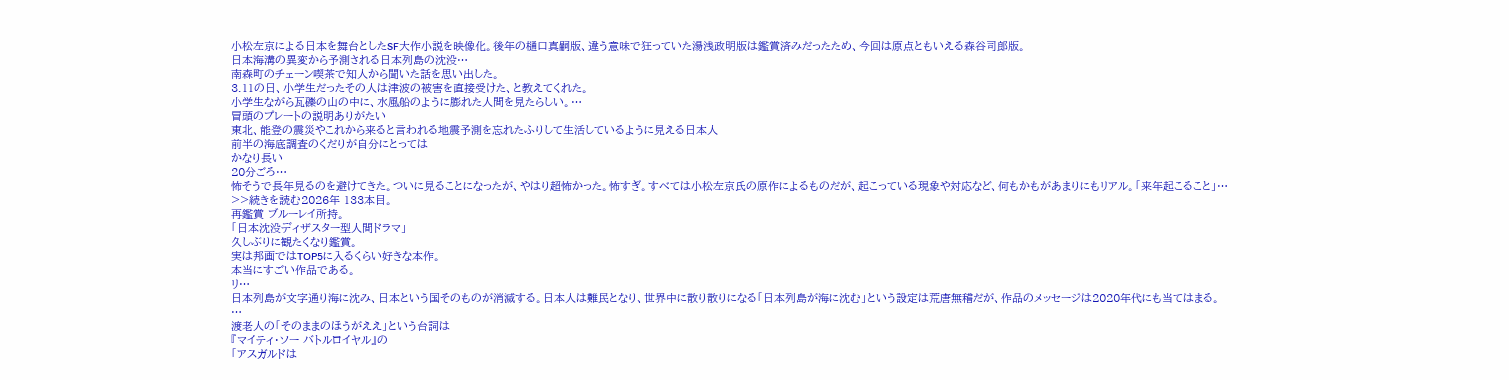小松左京による日本を舞台としたSF大作小説を映像化。後年の樋口真嗣版、違う意味で狂っていた湯浅政明版は鑑賞済みだったため、今回は原点ともいえる森谷司郎版。
日本海溝の異変から予測される日本列島の沈没…
南森町のチェーン喫茶で知人から聞いた話を思い出した。
3.11の日、小学生だったその人は津波の被害を直接受けた、と教えてくれた。
小学生ながら瓦礫の山の中に、水風船のように膨れた人間を見たらしい。…
冒頭のプレートの説明ありがたい
東北、能登の震災やこれから来ると言われる地震予測を忘れたふりして生活しているように見える日本人
前半の海底調査のくだりが自分にとっては
かなり長い
20分ごろ…
怖そうで長年見るのを避けてきた。ついに見ることになったが、やはり超怖かった。怖すぎ。すべては小松左京氏の原作によるものだが、起こっている現象や対応など、何もかもがあまりにもリアル。「来年起こること」…
>>続きを読む2026年 133本目。
再鑑賞 ブルーレイ所持。
「日本沈没ディザスター型人間ドラマ」
久しぶりに観たくなり鑑賞。
実は邦画ではTOP5に入るくらい好きな本作。
本当にすごい作品である。
リ…
日本列島が文字通り海に沈み、日本という国そのものが消滅する。日本人は難民となり、世界中に散り散りになる「日本列島が海に沈む」という設定は荒唐無稽だが、作品のメッセージは2020年代にも当てはまる。
…
渡老人の「そのままのほうがええ」という台詞は
『マイティ・ソー バトルロイヤル』の
「アスガルドは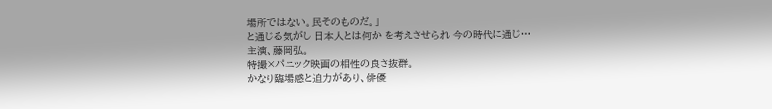場所ではない。民そのものだ。」
と通じる気がし 日本人とは何か を考えさせられ 今の時代に通じ…
主演、藤岡弘。
特撮×パニック映画の相性の良さ抜群。
かなり臨場感と迫力があり、俳優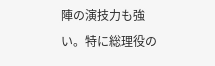陣の演技力も強い。特に総理役の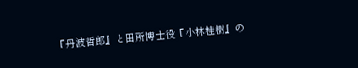『丹波哲郎』と田所博士役『小林桂樹』の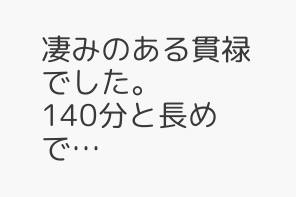凄みのある貫禄でした。
140分と長めで…